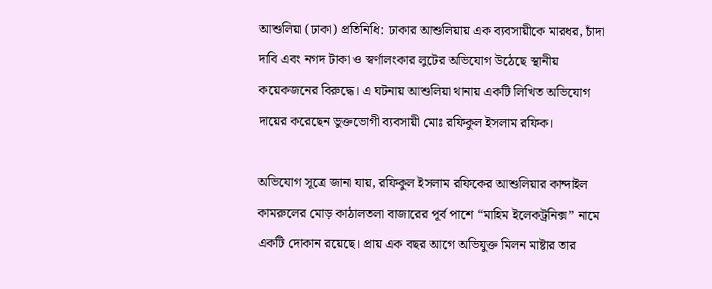আশুলিয়া (ঢাকা) প্রতিনিধি: ঢাকার আশুলিয়ায় এক ব্যবসায়ীকে মারধর, চাঁদা দাবি এবং নগদ টাকা ও স্বর্ণালংকার লুটের অভিযোগ উঠেছে স্থানীয় কয়েকজনের বিরুদ্ধে। এ ঘটনায় আশুলিয়া থানায় একটি লিখিত অভিযোগ দায়ের করেছেন ভুক্তভোগী ব্যবসায়ী মোঃ রফিকুল ইসলাম রফিক।

অভিযোগ সূত্রে জানা যায়, রফিকুল ইসলাম রফিকের আশুলিয়ার কান্দাইল কামরুলের মোড় কাঠালতলা বাজারের পূর্ব পাশে “মাহিম ইলেকট্রনিক্স” নামে একটি দোকান রয়েছে। প্রায় এক বছর আগে অভিযুক্ত মিলন মাষ্টার তার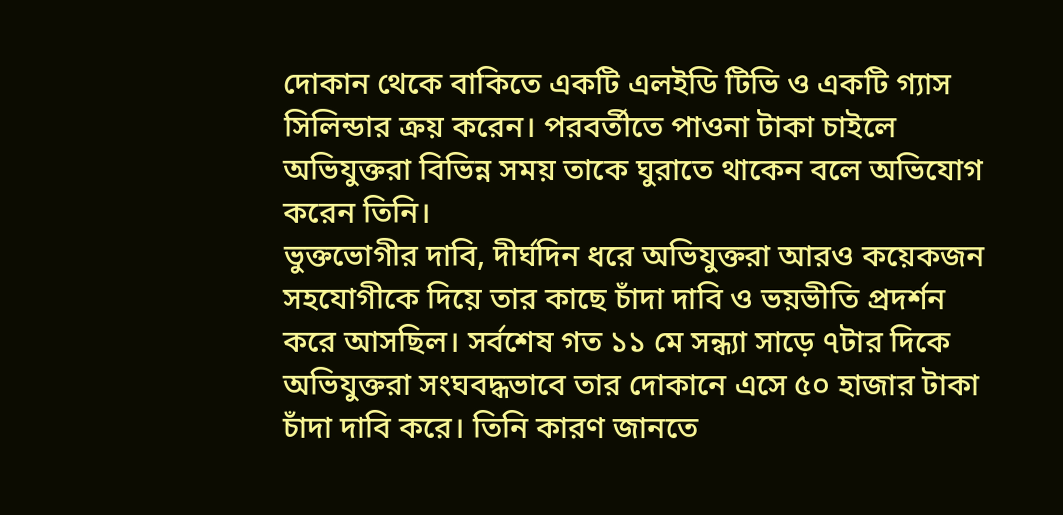দোকান থেকে বাকিতে একটি এলইডি টিভি ও একটি গ্যাস সিলিন্ডার ক্রয় করেন। পরবর্তীতে পাওনা টাকা চাইলে অভিযুক্তরা বিভিন্ন সময় তাকে ঘুরাতে থাকেন বলে অভিযোগ করেন তিনি।
ভুক্তভোগীর দাবি, দীর্ঘদিন ধরে অভিযুক্তরা আরও কয়েকজন সহযোগীকে দিয়ে তার কাছে চাঁদা দাবি ও ভয়ভীতি প্রদর্শন করে আসছিল। সর্বশেষ গত ১১ মে সন্ধ্যা সাড়ে ৭টার দিকে অভিযুক্তরা সংঘবদ্ধভাবে তার দোকানে এসে ৫০ হাজার টাকা চাঁদা দাবি করে। তিনি কারণ জানতে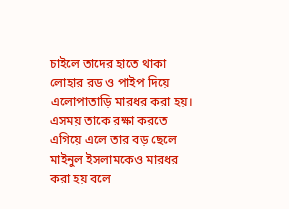চাইলে তাদের হাতে থাকা লোহার রড ও পাইপ দিয়ে এলোপাতাড়ি মারধর করা হয়।
এসময় তাকে রক্ষা করতে এগিয়ে এলে তার বড় ছেলে মাইনুল ইসলামকেও মারধর করা হয় বলে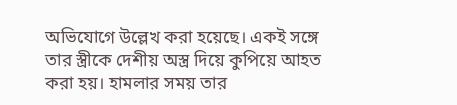অভিযোগে উল্লেখ করা হয়েছে। একই সঙ্গে তার স্ত্রীকে দেশীয় অস্ত্র দিয়ে কুপিয়ে আহত করা হয়। হামলার সময় তার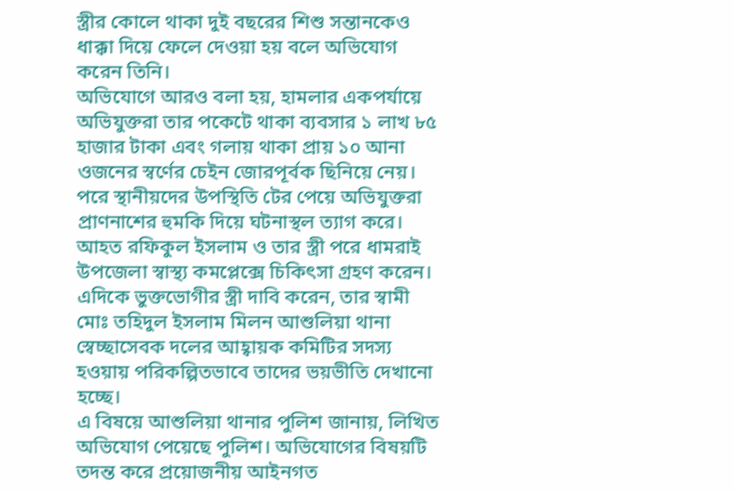স্ত্রীর কোলে থাকা দুই বছরের শিশু সন্তানকেও ধাক্কা দিয়ে ফেলে দেওয়া হয় বলে অভিযোগ করেন তিনি।
অভিযোগে আরও বলা হয়, হামলার একপর্যায়ে অভিযুক্তরা তার পকেটে থাকা ব্যবসার ১ লাখ ৮৫ হাজার টাকা এবং গলায় থাকা প্রায় ১০ আনা ওজনের স্বর্ণের চেইন জোরপূর্বক ছিনিয়ে নেয়। পরে স্থানীয়দের উপস্থিতি টের পেয়ে অভিযুক্তরা প্রাণনাশের হুমকি দিয়ে ঘটনাস্থল ত্যাগ করে।
আহত রফিকুল ইসলাম ও তার স্ত্রী পরে ধামরাই উপজেলা স্বাস্থ্য কমপ্লেক্সে চিকিৎসা গ্রহণ করেন।
এদিকে ভুক্তভোগীর স্ত্রী দাবি করেন, তার স্বামী মোঃ তহিদুল ইসলাম মিলন আশুলিয়া থানা স্বেচ্ছাসেবক দলের আহ্বায়ক কমিটির সদস্য হওয়ায় পরিকল্পিতভাবে তাদের ভয়ভীতি দেখানো হচ্ছে।
এ বিষয়ে আশুলিয়া থানার পুলিশ জানায়, লিখিত অভিযোগ পেয়েছে পুলিশ। অভিযোগের বিষয়টি তদন্ত করে প্রয়োজনীয় আইনগত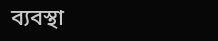ব্যবস্থা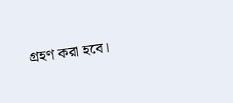গ্রহণ করা হবে।